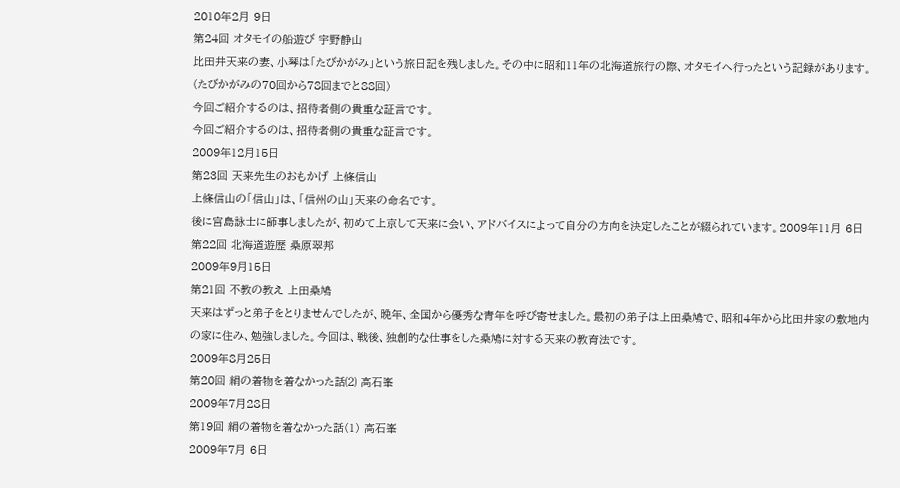2010年2月 9日
第24回 オタモイの船遊び 宇野静山
比田井天来の妻、小琴は「たびかがみ」という旅日記を残しました。その中に昭和11年の北海道旅行の際、オタモイへ行ったという記録があります。(たびかがみの70回から78回までと88回)
今回ご紹介するのは、招待者側の貴重な証言です。
今回ご紹介するのは、招待者側の貴重な証言です。
2009年12月15日
第23回 天来先生のおもかげ 上條信山
上條信山の「信山」は、「信州の山」天来の命名です。
後に宮島詠士に師事しましたが、初めて上京して天来に会い、アドバイスによって自分の方向を決定したことが綴られています。2009年11月 6日
第22回 北海道遊歴 桑原翠邦
2009年9月15日
第21回 不教の教え 上田桑鳩
天来はずっと弟子をとりませんでしたが、晩年、全国から優秀な青年を呼び寄せました。最初の弟子は上田桑鳩で、昭和4年から比田井家の敷地内の家に住み、勉強しました。今回は、戦後、独創的な仕事をした桑鳩に対する天来の教育法です。
2009年8月25日
第20回 絹の着物を着なかった話⑵ 高石峯
2009年7月28日
第19回 絹の着物を着なかった話(1) 高石峯
2009年7月 6日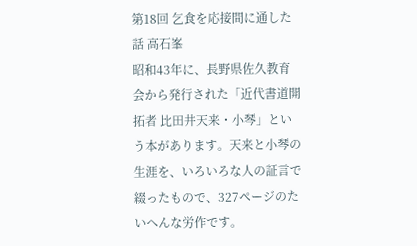第18回 乞食を応接間に通した話 高石峯
昭和43年に、長野県佐久教育会から発行された「近代書道開拓者 比田井天来・小琴」という本があります。天来と小琴の生涯を、いろいろな人の証言で綴ったもので、327ページのたいへんな労作です。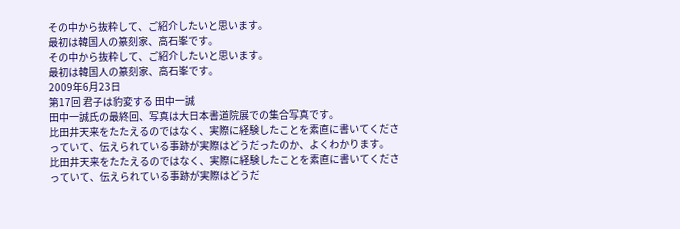その中から抜粋して、ご紹介したいと思います。
最初は韓国人の篆刻家、高石峯です。
その中から抜粋して、ご紹介したいと思います。
最初は韓国人の篆刻家、高石峯です。
2009年6月23日
第17回 君子は豹変する 田中一誠
田中一誠氏の最終回、写真は大日本書道院展での集合写真です。
比田井天来をたたえるのではなく、実際に経験したことを素直に書いてくださっていて、伝えられている事跡が実際はどうだったのか、よくわかります。
比田井天来をたたえるのではなく、実際に経験したことを素直に書いてくださっていて、伝えられている事跡が実際はどうだ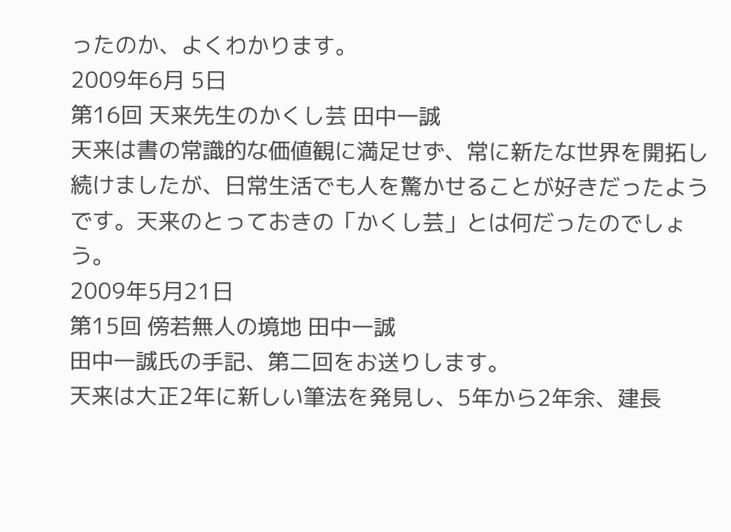ったのか、よくわかります。
2009年6月 5日
第16回 天来先生のかくし芸 田中一誠
天来は書の常識的な価値観に満足せず、常に新たな世界を開拓し続けましたが、日常生活でも人を驚かせることが好きだったようです。天来のとっておきの「かくし芸」とは何だったのでしょう。
2009年5月21日
第15回 傍若無人の境地 田中一誠
田中一誠氏の手記、第二回をお送りします。
天来は大正2年に新しい筆法を発見し、5年から2年余、建長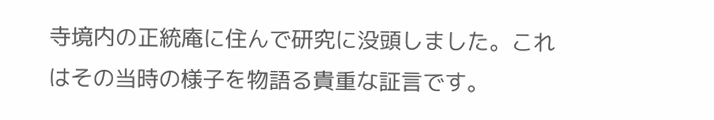寺境内の正統庵に住んで研究に没頭しました。これはその当時の様子を物語る貴重な証言です。